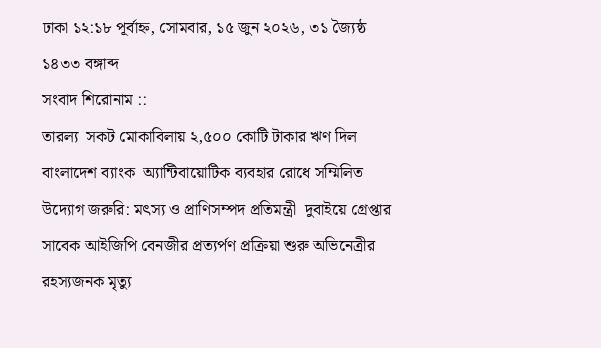ঢাকা ১২:১৮ পূর্বাহ্ন, সোমবার, ১৫ জুন ২০২৬, ৩১ জ্যৈষ্ঠ ১৪৩৩ বঙ্গাব্দ
সংবাদ শিরোনাম ::
তারল্য  সকট মোকাবিলায় ২,৫০০ কোটি টাকার ঋণ দিল বাংলাদেশ ব্যাংক  অ্যান্টিবায়োটিক ব্যবহার রোধে সম্মিলিত উদ্যোগ জরুরি: মৎস্য ও প্রাণিসম্পদ প্রতিমন্ত্রী  দুবাইয়ে গ্রেপ্তার সাবেক আইজিপি বেনজীর প্রত্যর্পণ প্রক্রিয়া শুরু অভিনেত্রীর রহস্যজনক মৃত্যু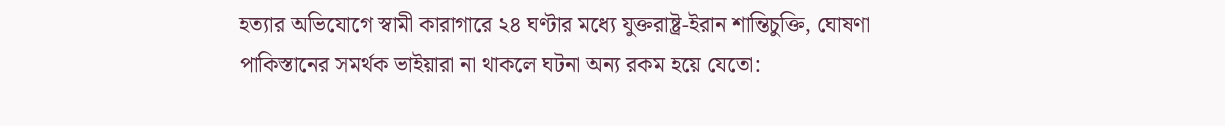হত্যার অভিযোগে স্বামী কারাগারে ২৪ ঘণ্টার মধ্যে যুক্তরাষ্ট্র-ইরান শান্তিচুক্তি, ঘোষণা পাকিস্তানের সমর্থক ভাইয়ারা না থাকলে ঘটনা অন্য রকম হয়ে যেতো: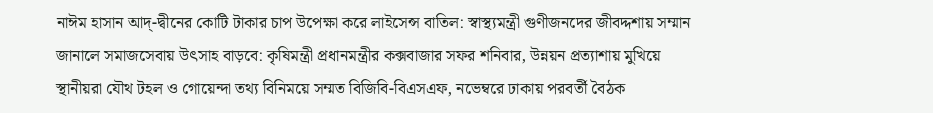নাঈম হাসান আদ্-দ্বীনের কোটি টাকার চাপ উপেক্ষা করে লাইসেন্স বাতিল: স্বাস্থ্যমন্ত্রী গুণীজনদের জীবদ্দশায় সম্মান জানালে সমাজসেবায় উৎসাহ বাড়বে: কৃষিমন্ত্রী প্রধানমন্ত্রীর কক্সবাজার সফর শনিবার, উন্নয়ন প্রত্যাশায় মুখিয়ে স্থানীয়রা যৌথ টহল ও গোয়েন্দা তথ্য বিনিময়ে সম্মত বিজিবি-বিএসএফ, নভেম্বরে ঢাকায় পরবর্তী বৈঠক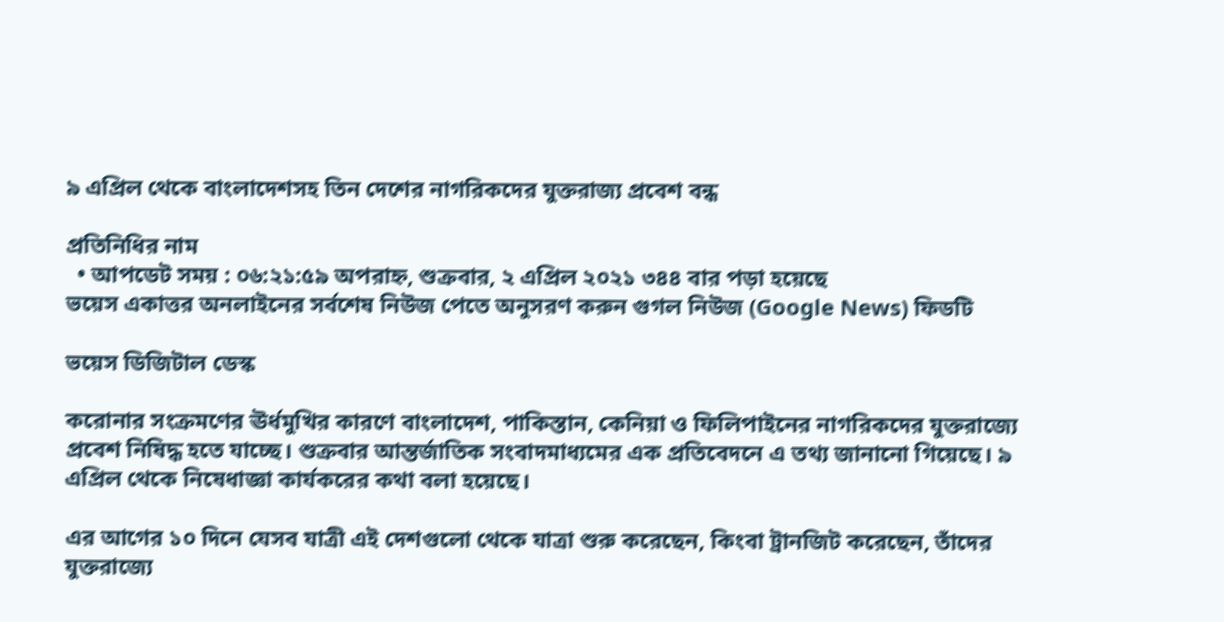৯ এপ্রিল থেকে বাংলাদেশসহ তিন দেশের নাগরিকদের যুক্তরাজ্য প্রবেশ বন্ধ

প্রতিনিধির নাম
  • আপডেট সময় : ০৬:২১:৫৯ অপরাহ্ন, শুক্রবার, ২ এপ্রিল ২০২১ ৩৪৪ বার পড়া হয়েছে
ভয়েস একাত্তর অনলাইনের সর্বশেষ নিউজ পেতে অনুসরণ করুন গুগল নিউজ (Google News) ফিডটি

ভয়েস ডিজিটাল ডেস্ক

করোনার সংক্রমণের ঊর্ধমুখির কারণে বাংলাদেশ, পাকিস্তান, কেনিয়া ও ফিলিপাইনের নাগরিকদের যুক্তরাজ্যে প্রবেশ নিষিদ্ধ হতে যাচ্ছে। শুক্রবার আন্তর্জাতিক সংবাদমাধ্যমের এক প্রতিবেদনে এ তথ্য জানানো গিয়েছে। ৯ এপ্রিল থেকে নিষেধাজ্ঞা কার্যকরের কথা বলা হয়েছে।

এর আগের ১০ দিনে যেসব যাত্রী এই দেশগুলো থেকে যাত্রা শুরু করেছেন, কিংবা ট্রানজিট করেছেন, তাঁদের যুক্তরাজ্যে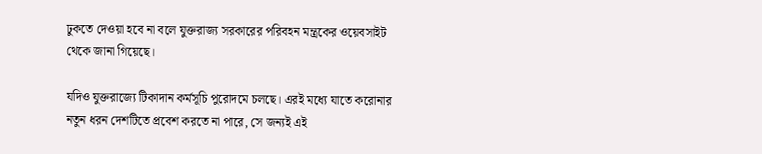ঢুকতে দেওয়া হবে না বলে যুক্তরাজ্য সরকারের পরিবহন মন্ত্রকের ওয়েবসাইট থেকে জানা গিয়েছে।

যদিও যুক্তরাজ্যে টিকাদান কর্মসূচি পুরোদমে চলছে। এরই মধ্যে যাতে করোনার নতুন ধরন দেশটিতে প্রবেশ করতে না পারে, সে জন্যই এই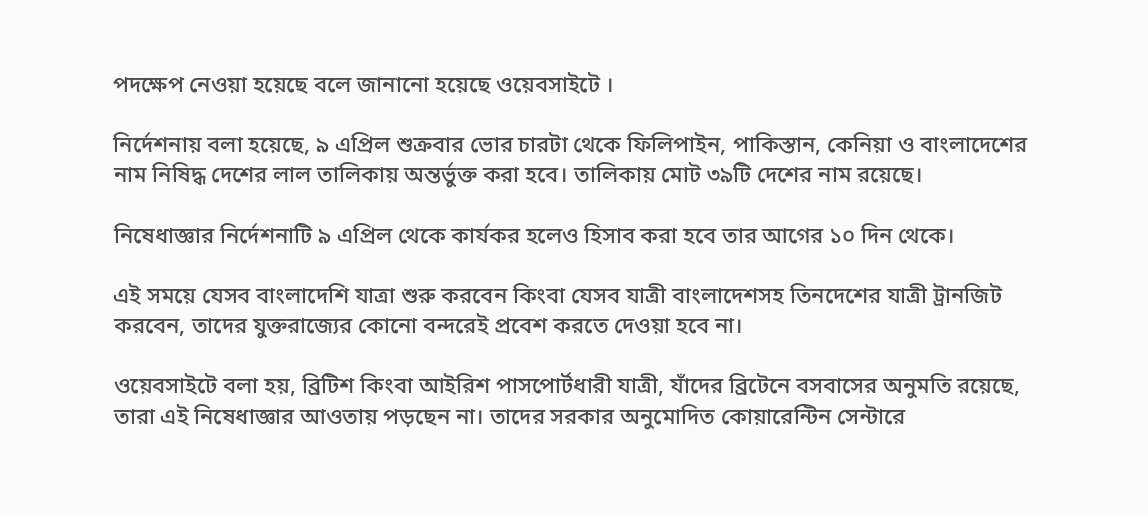পদক্ষেপ নেওয়া হয়েছে বলে জানানো হয়েছে ওয়েবসাইটে ।

নির্দেশনায় বলা হয়েছে, ৯ এপ্রিল শুক্রবার ভোর চারটা থেকে ফিলিপাইন, পাকিস্তান, কেনিয়া ও বাংলাদেশের নাম নিষিদ্ধ দেশের লাল তালিকায় অন্তর্ভুক্ত করা হবে। তালিকায় মোট ৩৯টি দেশের নাম রয়েছে।

নিষেধাজ্ঞার নির্দেশনাটি ৯ এপ্রিল থেকে কার্যকর হলেও হিসাব করা হবে তার আগের ১০ দিন থেকে।

এই সময়ে যেসব বাংলাদেশি যাত্রা শুরু করবেন কিংবা যেসব যাত্রী বাংলাদেশসহ তিনদেশের যাত্রী ট্রানজিট করবেন, তাদের যুক্তরাজ্যের কোনো বন্দরেই প্রবেশ করতে দেওয়া হবে না।

ওয়েবসাইটে বলা হয়, ব্রিটিশ কিংবা আইরিশ পাসপোর্টধারী যাত্রী, যাঁদের ব্রিটেনে বসবাসের অনুমতি রয়েছে, তারা এই নিষেধাজ্ঞার আওতায় পড়ছেন না। তাদের সরকার অনুমোদিত কোয়ারেন্টিন সেন্টারে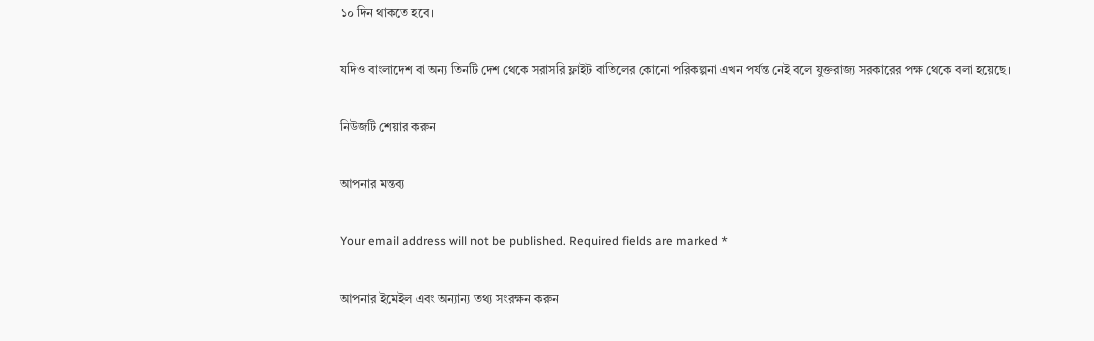১০ দিন থাকতে হবে।

যদিও বাংলাদেশ বা অন্য তিনটি দেশ থেকে সরাসরি ফ্লাইট বাতিলের কোনো পরিকল্পনা এখন পর্যন্ত নেই বলে যুক্তরাজ্য সরকারের পক্ষ থেকে বলা হয়েছে।

নিউজটি শেয়ার করুন

আপনার মন্তব্য

Your email address will not be published. Required fields are marked *

আপনার ইমেইল এবং অন্যান্য তথ্য সংরক্ষন করুন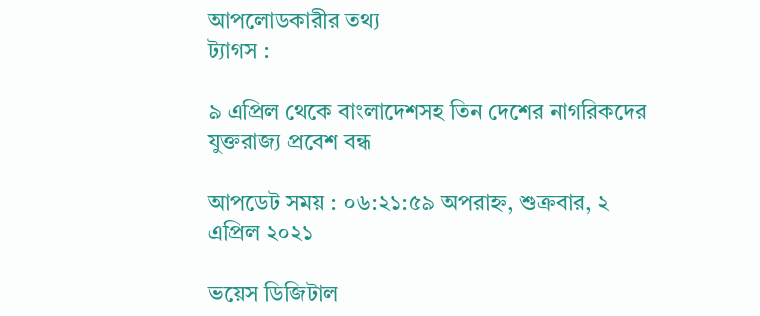আপলোডকারীর তথ্য
ট্যাগস :

৯ এপ্রিল থেকে বাংলাদেশসহ তিন দেশের নাগরিকদের যুক্তরাজ্য প্রবেশ বন্ধ

আপডেট সময় : ০৬:২১:৫৯ অপরাহ্ন, শুক্রবার, ২ এপ্রিল ২০২১

ভয়েস ডিজিটাল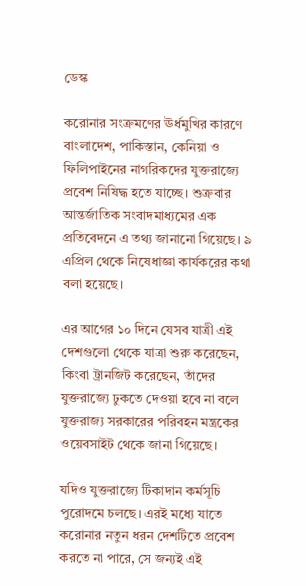ডেস্ক

করোনার সংক্রমণের ঊর্ধমুখির কারণে বাংলাদেশ, পাকিস্তান, কেনিয়া ও ফিলিপাইনের নাগরিকদের যুক্তরাজ্যে প্রবেশ নিষিদ্ধ হতে যাচ্ছে। শুক্রবার আন্তর্জাতিক সংবাদমাধ্যমের এক প্রতিবেদনে এ তথ্য জানানো গিয়েছে। ৯ এপ্রিল থেকে নিষেধাজ্ঞা কার্যকরের কথা বলা হয়েছে।

এর আগের ১০ দিনে যেসব যাত্রী এই দেশগুলো থেকে যাত্রা শুরু করেছেন, কিংবা ট্রানজিট করেছেন, তাঁদের যুক্তরাজ্যে ঢুকতে দেওয়া হবে না বলে যুক্তরাজ্য সরকারের পরিবহন মন্ত্রকের ওয়েবসাইট থেকে জানা গিয়েছে।

যদিও যুক্তরাজ্যে টিকাদান কর্মসূচি পুরোদমে চলছে। এরই মধ্যে যাতে করোনার নতুন ধরন দেশটিতে প্রবেশ করতে না পারে, সে জন্যই এই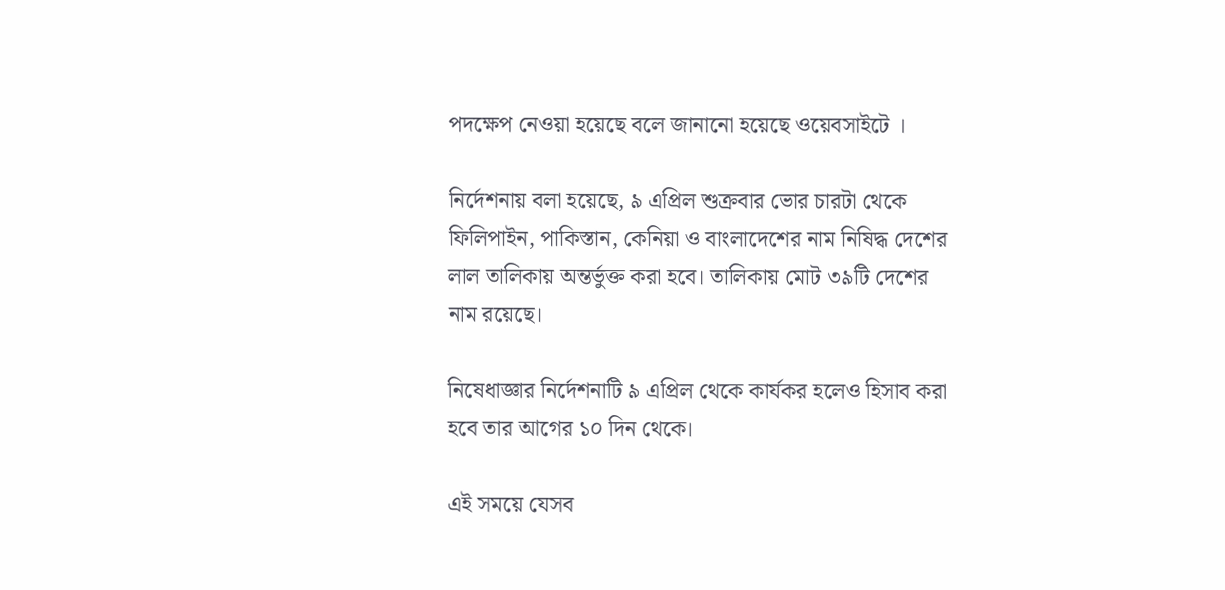পদক্ষেপ নেওয়া হয়েছে বলে জানানো হয়েছে ওয়েবসাইটে ।

নির্দেশনায় বলা হয়েছে, ৯ এপ্রিল শুক্রবার ভোর চারটা থেকে ফিলিপাইন, পাকিস্তান, কেনিয়া ও বাংলাদেশের নাম নিষিদ্ধ দেশের লাল তালিকায় অন্তর্ভুক্ত করা হবে। তালিকায় মোট ৩৯টি দেশের নাম রয়েছে।

নিষেধাজ্ঞার নির্দেশনাটি ৯ এপ্রিল থেকে কার্যকর হলেও হিসাব করা হবে তার আগের ১০ দিন থেকে।

এই সময়ে যেসব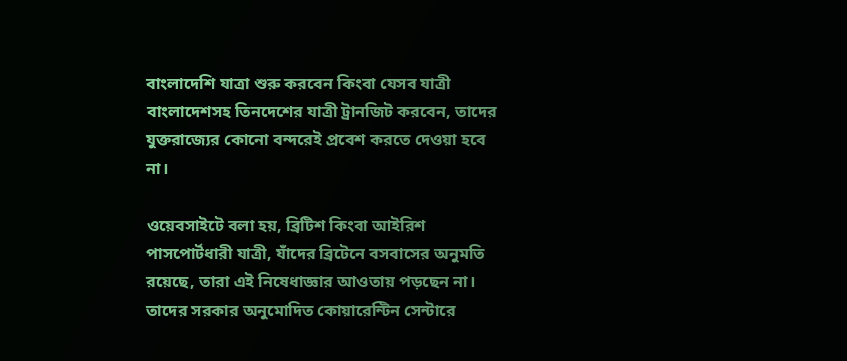বাংলাদেশি যাত্রা শুরু করবেন কিংবা যেসব যাত্রী বাংলাদেশসহ তিনদেশের যাত্রী ট্রানজিট করবেন, তাদের যুক্তরাজ্যের কোনো বন্দরেই প্রবেশ করতে দেওয়া হবে না।

ওয়েবসাইটে বলা হয়, ব্রিটিশ কিংবা আইরিশ পাসপোর্টধারী যাত্রী, যাঁদের ব্রিটেনে বসবাসের অনুমতি রয়েছে, তারা এই নিষেধাজ্ঞার আওতায় পড়ছেন না। তাদের সরকার অনুমোদিত কোয়ারেন্টিন সেন্টারে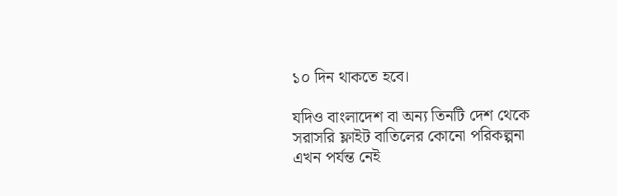১০ দিন থাকতে হবে।

যদিও বাংলাদেশ বা অন্য তিনটি দেশ থেকে সরাসরি ফ্লাইট বাতিলের কোনো পরিকল্পনা এখন পর্যন্ত নেই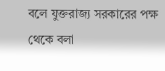বলে যুক্তরাজ্য সরকারের পক্ষ থেকে বলা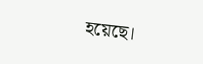হয়েছে।